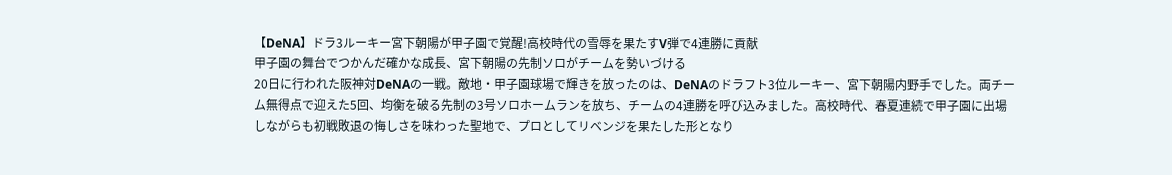【DeNA】ドラ3ルーキー宮下朝陽が甲子園で覚醒!高校時代の雪辱を果たすV弾で4連勝に貢献
甲子園の舞台でつかんだ確かな成長、宮下朝陽の先制ソロがチームを勢いづける
20日に行われた阪神対DeNAの一戦。敵地・甲子園球場で輝きを放ったのは、DeNAのドラフト3位ルーキー、宮下朝陽内野手でした。両チーム無得点で迎えた5回、均衡を破る先制の3号ソロホームランを放ち、チームの4連勝を呼び込みました。高校時代、春夏連続で甲子園に出場しながらも初戦敗退の悔しさを味わった聖地で、プロとしてリベンジを果たした形となり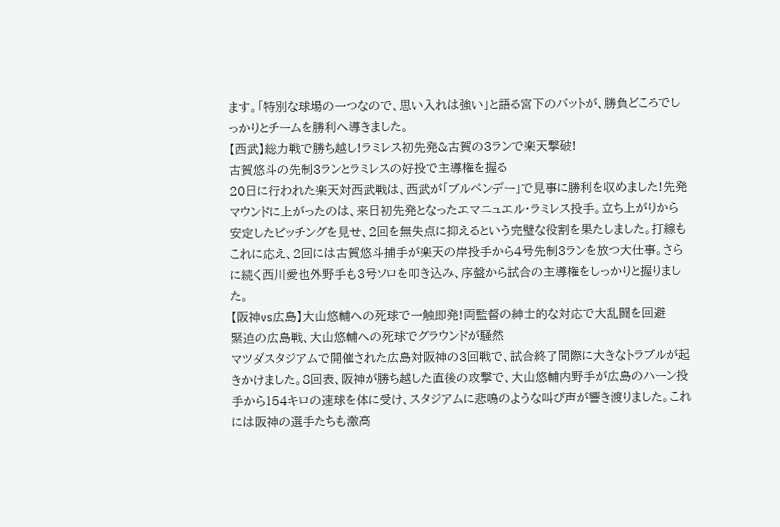ます。「特別な球場の一つなので、思い入れは強い」と語る宮下のバットが、勝負どころでしっかりとチームを勝利へ導きました。
【西武】総力戦で勝ち越し!ラミレス初先発&古賀の3ランで楽天撃破!
古賀悠斗の先制3ランとラミレスの好投で主導権を握る
20日に行われた楽天対西武戦は、西武が「ブルペンデー」で見事に勝利を収めました!先発マウンドに上がったのは、来日初先発となったエマニュエル・ラミレス投手。立ち上がりから安定したピッチングを見せ、2回を無失点に抑えるという完璧な役割を果たしました。打線もこれに応え、2回には古賀悠斗捕手が楽天の岸投手から4号先制3ランを放つ大仕事。さらに続く西川愛也外野手も3号ソロを叩き込み、序盤から試合の主導権をしっかりと握りました。
【阪神vs広島】大山悠輔への死球で一触即発!両監督の紳士的な対応で大乱闘を回避
緊迫の広島戦、大山悠輔への死球でグラウンドが騒然
マツダスタジアムで開催された広島対阪神の3回戦で、試合終了間際に大きなトラブルが起きかけました。8回表、阪神が勝ち越した直後の攻撃で、大山悠輔内野手が広島のハーン投手から154キロの速球を体に受け、スタジアムに悲鳴のような叫び声が響き渡りました。これには阪神の選手たちも激高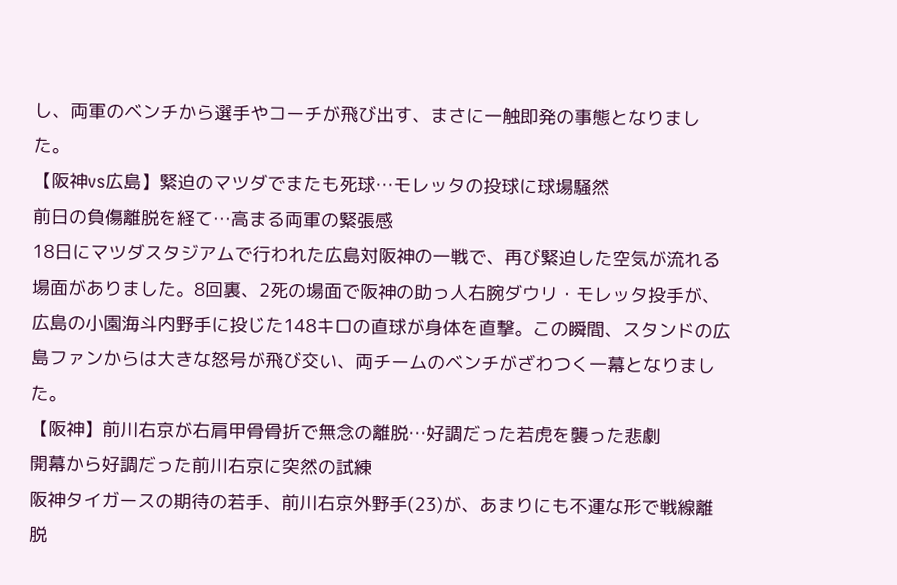し、両軍のベンチから選手やコーチが飛び出す、まさに一触即発の事態となりました。
【阪神vs広島】緊迫のマツダでまたも死球…モレッタの投球に球場騒然
前日の負傷離脱を経て…高まる両軍の緊張感
18日にマツダスタジアムで行われた広島対阪神の一戦で、再び緊迫した空気が流れる場面がありました。8回裏、2死の場面で阪神の助っ人右腕ダウリ・モレッタ投手が、広島の小園海斗内野手に投じた148キロの直球が身体を直撃。この瞬間、スタンドの広島ファンからは大きな怒号が飛び交い、両チームのベンチがざわつく一幕となりました。
【阪神】前川右京が右肩甲骨骨折で無念の離脱…好調だった若虎を襲った悲劇
開幕から好調だった前川右京に突然の試練
阪神タイガースの期待の若手、前川右京外野手(23)が、あまりにも不運な形で戦線離脱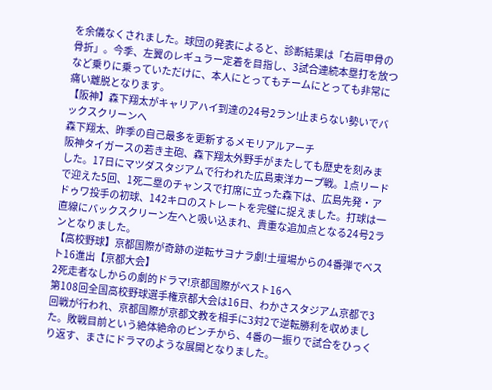を余儀なくされました。球団の発表によると、診断結果は「右肩甲骨の骨折」。今季、左翼のレギュラー定着を目指し、3試合連続本塁打を放つなど乗りに乗っていただけに、本人にとってもチームにとっても非常に痛い離脱となります。
【阪神】森下翔太がキャリアハイ到達の24号2ラン!止まらない勢いでバックスクリーンへ
森下翔太、昨季の自己最多を更新するメモリアルアーチ
阪神タイガースの若き主砲、森下翔太外野手がまたしても歴史を刻みました。17日にマツダスタジアムで行われた広島東洋カープ戦。1点リードで迎えた5回、1死二塁のチャンスで打席に立った森下は、広島先発・アドゥワ投手の初球、142キロのストレートを完璧に捉えました。打球は一直線にバックスクリーン左へと吸い込まれ、貴重な追加点となる24号2ランとなりました。
【高校野球】京都国際が奇跡の逆転サヨナラ劇!土壇場からの4番弾でベスト16進出【京都大会】
2死走者なしからの劇的ドラマ!京都国際がベスト16へ
第108回全国高校野球選手権京都大会は16日、わかさスタジアム京都で3回戦が行われ、京都国際が京都文教を相手に3対2で逆転勝利を収めました。敗戦目前という絶体絶命のピンチから、4番の一振りで試合をひっくり返す、まさにドラマのような展開となりました。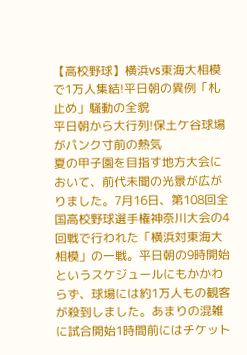【高校野球】横浜vs東海大相模で1万人集結!平日朝の異例「札止め」騒動の全貌
平日朝から大行列!保土ケ谷球場がパンク寸前の熱気
夏の甲子園を目指す地方大会において、前代未聞の光景が広がりました。7月16日、第108回全国高校野球選手権神奈川大会の4回戦で行われた「横浜対東海大相模」の一戦。平日朝の9時開始というスケジュールにもかかわらず、球場には約1万人もの観客が殺到しました。あまりの混雑に試合開始1時間前にはチケット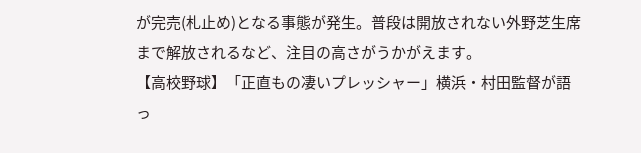が完売(札止め)となる事態が発生。普段は開放されない外野芝生席まで解放されるなど、注目の高さがうかがえます。
【高校野球】「正直もの凄いプレッシャー」横浜・村田監督が語っ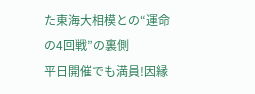た東海大相模との“運命の4回戦”の裏側
平日開催でも満員!因縁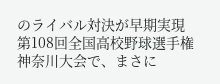のライバル対決が早期実現
第108回全国高校野球選手権神奈川大会で、まさに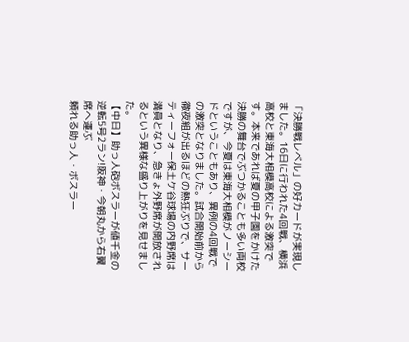「決勝戦レベル」の好カードが実現しました。16日に行われた4回戦、横浜高校と東海大相模高校による激突です。本来であれば夏の甲子園をかけた決勝の舞台でぶつかることも多い両校ですが、今夏は東海大相模がノーシードということもあり、異例の4回戦での激突となりました。試合開始前から徹夜組が出るほどの熱狂ぶりで、サーティーフォー保土ケ谷球場の内野席は満員となり、急きょ外野席が開放されるという異様な盛り上がりを見せました。
【中日】助っ人砲ボスラーが値千金の逆転5号2ラン!阪神・今朝丸から右翼席へ運ぶ
頼れる助っ人・ボスラー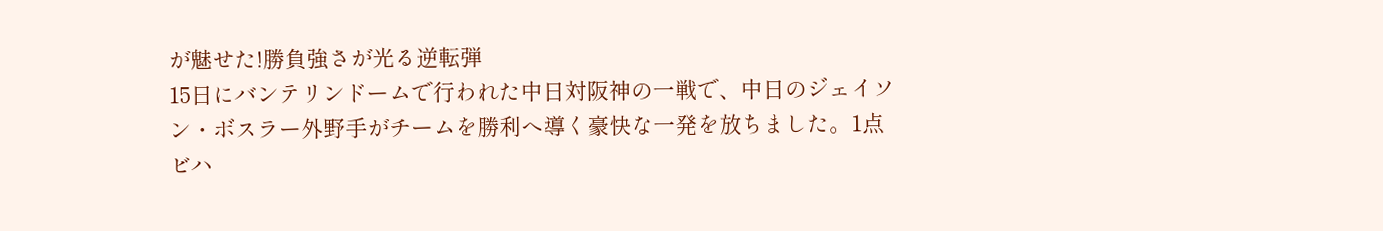が魅せた!勝負強さが光る逆転弾
15日にバンテリンドームで行われた中日対阪神の一戦で、中日のジェイソン・ボスラー外野手がチームを勝利へ導く豪快な一発を放ちました。1点ビハ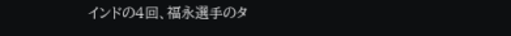インドの4回、福永選手のタ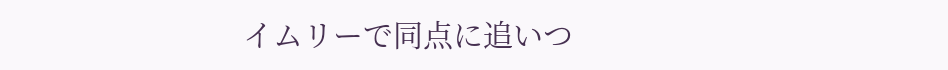イムリーで同点に追いつ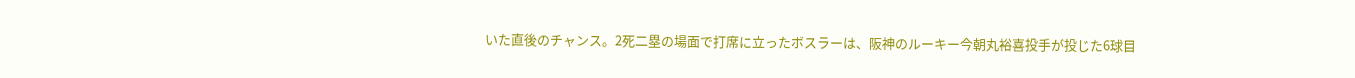いた直後のチャンス。2死二塁の場面で打席に立ったボスラーは、阪神のルーキー今朝丸裕喜投手が投じた6球目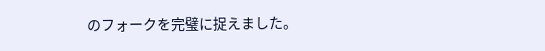のフォークを完璧に捉えました。